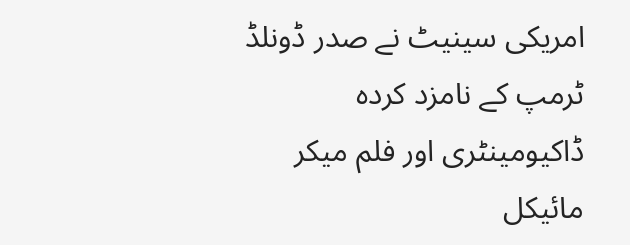امریکی سینیٹ نے صدر ڈونلڈ ٹرمپ کے نامزد کردہ ڈاکیومینٹری اور فلم میکر مائیکل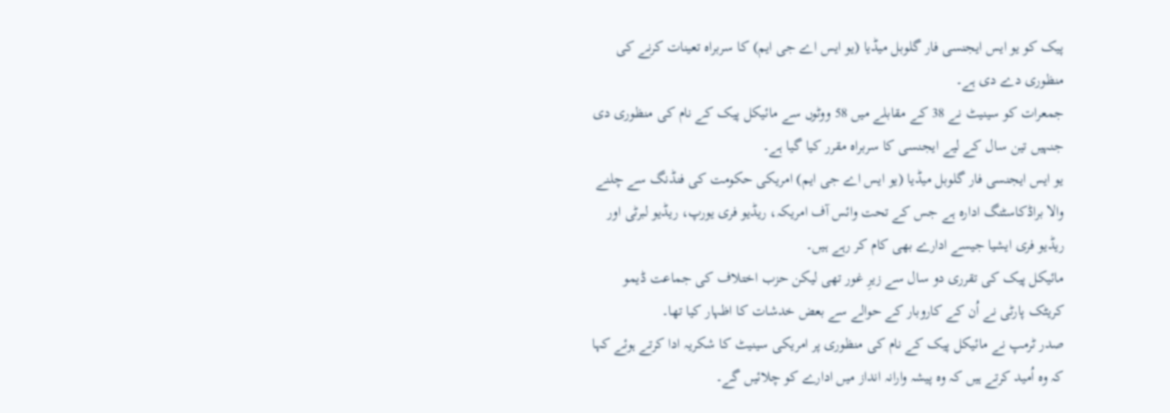پیک کو یو ایس ایجنسی فار گلوبل میڈیا (یو ایس اے جی ایم) کا سربراہ تعینات کرنے کی منظوری دے دی ہے۔
جمعرات کو سینیٹ نے 38 کے مقابلے میں 58 ووٹوں سے مائیکل پیک کے نام کی منظوری دی جنہیں تین سال کے لیے ایجنسی کا سربراہ مقرر کیا گیا ہے۔
یو ایس ایجنسی فار گلوبل میڈیا (یو ایس اے جی ایم) امریکی حکومت کی فنڈنگ سے چلنے والا براڈکاسٹنگ ادارہ ہے جس کے تحت وائس آف امریکہ، ریڈیو فری یورپ، ریڈیو لبرٹی اور ریڈیو فری ایشیا جیسے ادارے بھی کام کر رہے ہیں۔
مائیکل پیک کی تقرری دو سال سے زیرِ غور تھی لیکن حزب اختلاف کی جماعت ڈیمو کریٹک پارٹی نے اُن کے کاروبار کے حوالے سے بعض خدشات کا اظہار کیا تھا۔
صدر ٹرمپ نے مائیکل پیک کے نام کی منظوری پر امریکی سینیٹ کا شکریہ ادا کرتے ہوئے کہا کہ وہ اُمید کرتے ہیں کہ وہ پیشہ وارانہ انداز میں ادارے کو چلائیں گے۔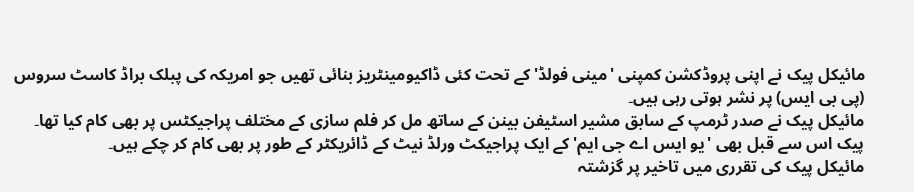مائیکل پیک نے اپنی پروڈکشن کمپنی 'مینی فولڈ' کے تحت کئی ڈاکیومینٹریز بنائی تھیں جو امریکہ کی پبلک براڈ کاسٹ سروس (پی بی ایس) پر نشر ہوتی رہی ہیں۔
مائیکل پیک نے صدر ٹرمپ کے سابق مشیر اسٹیفن بینن کے ساتھ مل کر فلم سازی کے مختلف پراجیکٹس پر بھی کام کیا تھا۔
پیک اس سے قبل بھی 'یو ایس اے جی ایم' کے ایک پراجیکٹ ورلڈ نیٹ کے ڈائریکٹر کے طور پر بھی کام کر چکے ہیں۔
مائیکل پیک کی تقرری میں تاخیر پر گزشتہ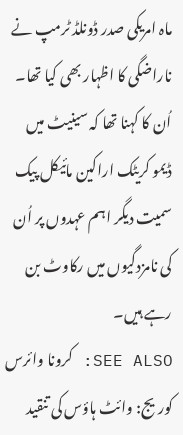ماہ امریکی صدر ڈونلڈ ٹرمپ نے ناراضگی کا اظہار بھی کیا تھا۔ اُن کا کہنا تھا کہ سینیٹ میں ڈیمو کریٹک اراکین مائیکل پیک سمیت دیگر اہم عہدوں پر اُن کی نامزدگیوں میں رکاوٹ بن رہے ہیں۔
SEE ALSO: کرونا وائرس کوریج: وائٹ ہاؤس کی تنقید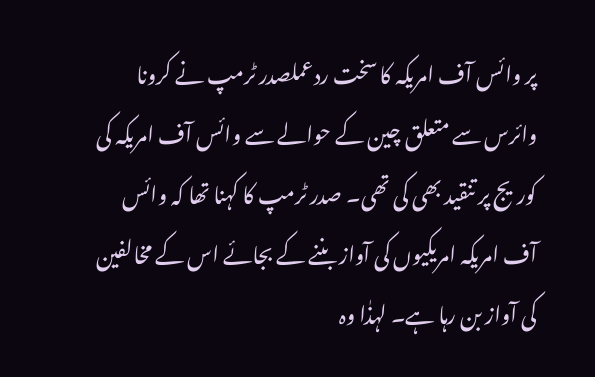پر وائس آف امریکہ کا سخت ردعملصدر ٹرمپ نے کرونا وائرس سے متعلق چین کے حوالے سے وائس آف امریکہ کی کوریج پر تنقید بھی کی تھی۔ صدر ٹرمپ کا کہنا تھا کہ وائس آف امریکہ امریکیوں کی آواز بننے کے بجائے اس کے مخالفین کی آواز بن رہا ہے۔ لہذٰا وہ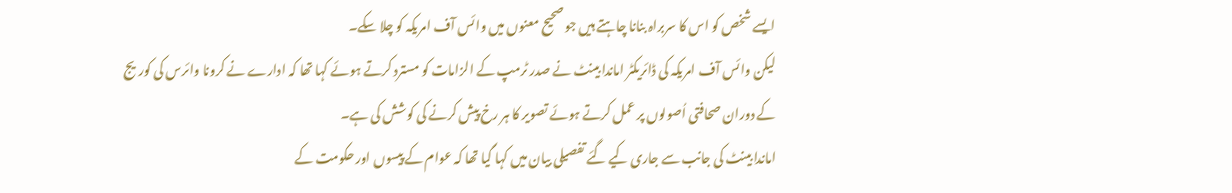ایسے شخص کو اس کا سربراہ بنانا چاہتے ہیں جو صحیح معنوں میں وائس آف امریکہ کو چلا سکے۔
لیکن وائس آف امریکہ کی ڈائریکٹر اماندا بینٹ نے صدر ٹرمپ کے الزامات کو مسترد کرتے ہوئے کہا تھا کہ ادارے نے کرونا وائرس کی کوریج کے دوران صحافتی اُصولوں پر عمل کرتے ہوئے تصویر کا ہر رخ پیش کرنے کی کوشش کی ہے۔
اماندا بینٹ کی جانب سے جاری کیے گئے تفصیلی بیان میں کہا گیا تھا کہ عوام کے پیسوں اور حکومت کے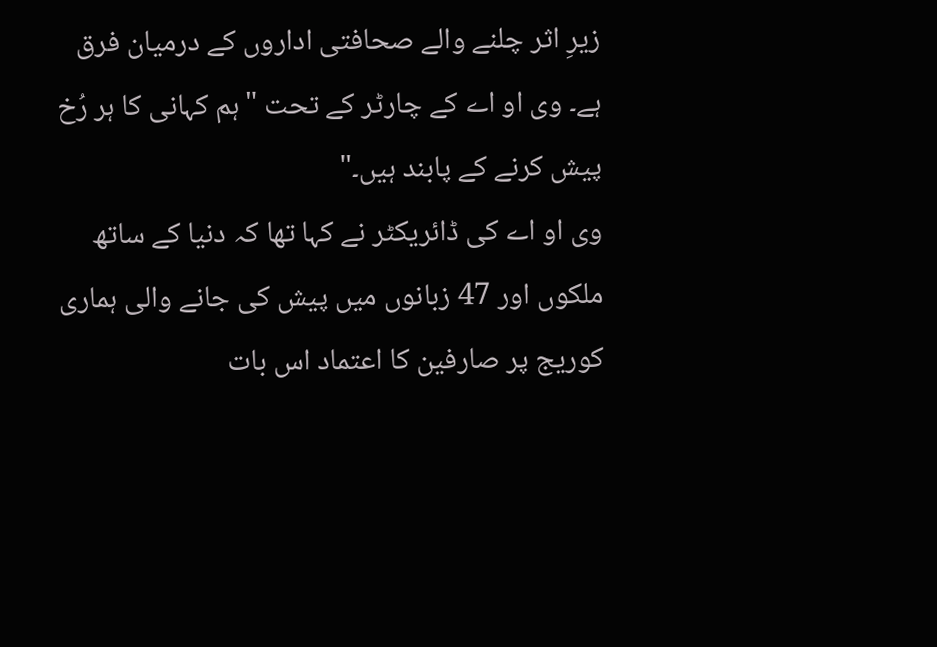زیرِ اثر چلنے والے صحافتی اداروں کے درمیان فرق ہے۔ وی او اے کے چارٹر کے تحت "ہم کہانی کا ہر رُخ پیش کرنے کے پابند ہیں۔"
وی او اے کی ڈائریکٹر نے کہا تھا کہ دنیا کے ساتھ ملکوں اور 47 زبانوں میں پیش کی جانے والی ہماری کوریج پر صارفین کا اعتماد اس بات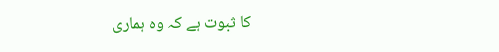کا ثبوت ہے کہ وہ ہماری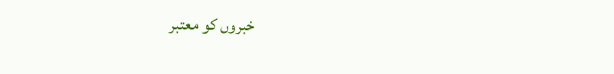خبروں کو معتبر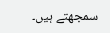سمجھتے ہیں۔